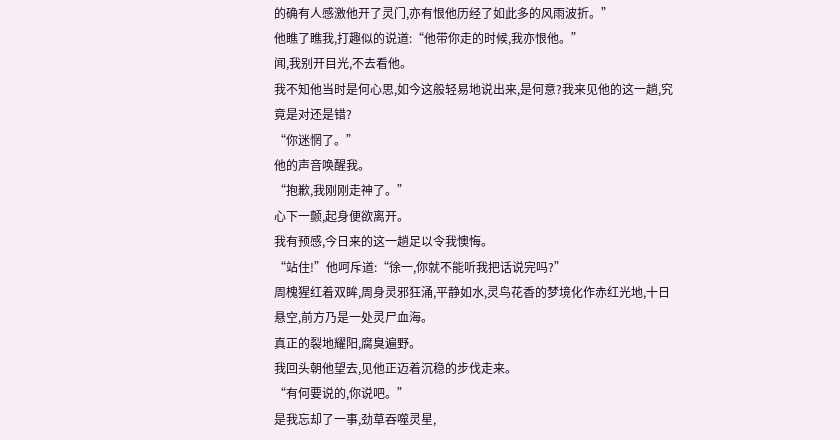的确有人感激他开了灵门,亦有恨他历经了如此多的风雨波折。”
他瞧了瞧我,打趣似的说道:“他带你走的时候,我亦恨他。”
闻,我别开目光,不去看他。
我不知他当时是何心思,如今这般轻易地说出来,是何意?我来见他的这一趟,究竟是对还是错?
“你迷惘了。”
他的声音唤醒我。
“抱歉,我刚刚走神了。”
心下一颤,起身便欲离开。
我有预感,今日来的这一趟足以令我懊悔。
“站住!”他呵斥道:“徐一,你就不能听我把话说完吗?”
周槐猩红着双眸,周身灵邪狂涌,平静如水,灵鸟花香的梦境化作赤红光地,十日悬空,前方乃是一处灵尸血海。
真正的裂地耀阳,腐臭遍野。
我回头朝他望去,见他正迈着沉稳的步伐走来。
“有何要说的,你说吧。”
是我忘却了一事,劲草吞噬灵星,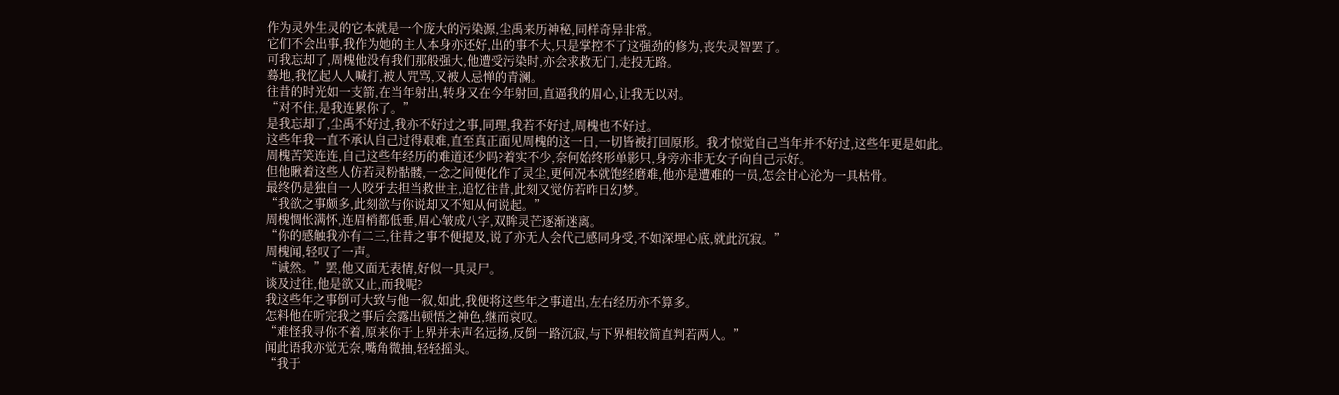作为灵外生灵的它本就是一个庞大的污染源,尘禹来历神秘,同样奇异非常。
它们不会出事,我作为她的主人本身亦还好,出的事不大,只是掌控不了这强劲的修为,丧失灵智罢了。
可我忘却了,周槐他没有我们那般强大,他遭受污染时,亦会求救无门,走投无路。
蓦地,我忆起人人喊打,被人咒骂,又被人忌惮的青澜。
往昔的时光如一支箭,在当年射出,转身又在今年射回,直逼我的眉心,让我无以对。
“对不住,是我连累你了。”
是我忘却了,尘禹不好过,我亦不好过之事,同理,我若不好过,周槐也不好过。
这些年我一直不承认自己过得艰难,直至真正面见周槐的这一日,一切皆被打回原形。我才惊觉自己当年并不好过,这些年更是如此。
周槐苦笑连连,自己这些年经历的难道还少吗?着实不少,奈何始终形单影只,身旁亦非无女子向自己示好。
但他瞅着这些人仿若灵粉骷髅,一念之间便化作了灵尘,更何况本就饱经磨难,他亦是遭难的一员,怎会甘心沦为一具枯骨。
最终仍是独自一人咬牙去担当救世主,追忆往昔,此刻又觉仿若昨日幻梦。
“我欲之事颇多,此刻欲与你说却又不知从何说起。”
周槐惆怅满怀,连眉梢都低垂,眉心皱成八字,双眸灵芒逐渐迷离。
“你的感触我亦有二三,往昔之事不便提及,说了亦无人会代己感同身受,不如深埋心底,就此沉寂。”
周槐闻,轻叹了一声。
“诚然。”罢,他又面无表情,好似一具灵尸。
谈及过往,他是欲又止,而我呢?
我这些年之事倒可大致与他一叙,如此,我便将这些年之事道出,左右经历亦不算多。
怎料他在听完我之事后会露出顿悟之神色,继而哀叹。
“难怪我寻你不着,原来你于上界并未声名远扬,反倒一路沉寂,与下界相较简直判若两人。”
闻此语我亦觉无奈,嘴角微抽,轻轻摇头。
“我于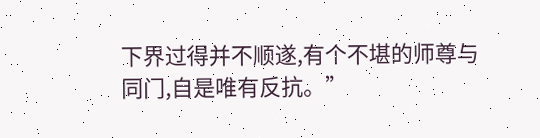下界过得并不顺遂,有个不堪的师尊与同门,自是唯有反抗。”